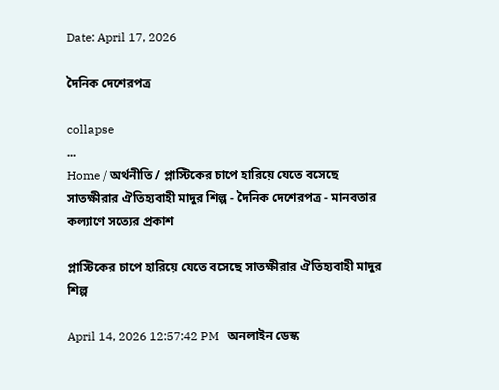Date: April 17, 2026

দৈনিক দেশেরপত্র

collapse
...
Home / অর্থনীতি / প্লাস্টিকের চাপে হারিয়ে যেতে বসেছে সাতক্ষীরার ঐতিহ্যবাহী মাদুর শিল্প - দৈনিক দেশেরপত্র - মানবতার কল্যাণে সত্যের প্রকাশ

প্লাস্টিকের চাপে হারিয়ে যেতে বসেছে সাতক্ষীরার ঐতিহ্যবাহী মাদুর শিল্প

April 14, 2026 12:57:42 PM   অনলাইন ডেস্ক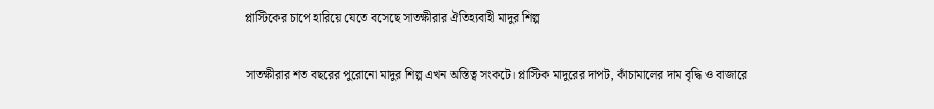প্লাস্টিকের চাপে হারিয়ে যেতে বসেছে সাতক্ষীরার ঐতিহ্যবাহী মাদুর শিল্প

সাতক্ষীরার শত বছরের পুরোনো মাদুর শিল্প এখন অস্তিত্ব সংকটে। প্লাস্টিক মাদুরের দাপট, কাঁচামালের দাম বৃদ্ধি ও বাজারে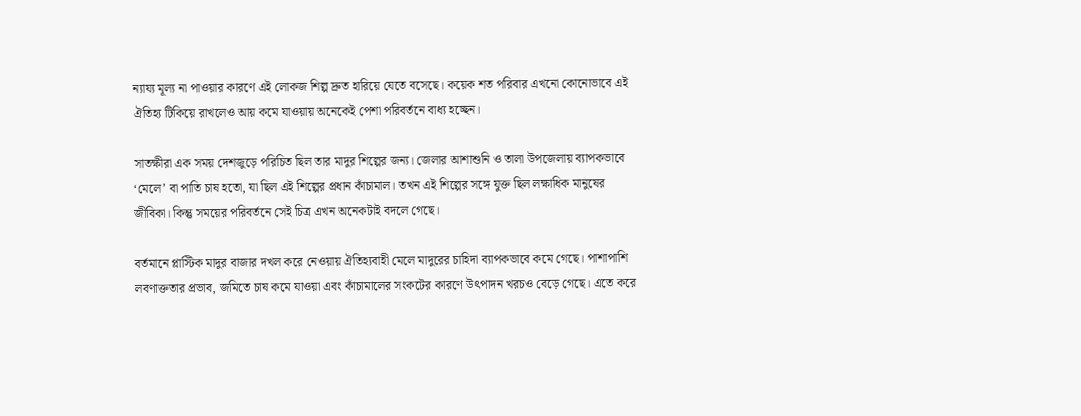ন্যায্য মূল্য না পাওয়ার কারণে এই লোকজ শিল্প দ্রুত হারিয়ে যেতে বসেছে। কয়েক শত পরিবার এখনো কোনোভাবে এই ঐতিহ্য টিকিয়ে রাখলেও আয় কমে যাওয়ায় অনেকেই পেশা পরিবর্তনে বাধ্য হচ্ছেন।

সাতক্ষীরা এক সময় দেশজুড়ে পরিচিত ছিল তার মাদুর শিল্পের জন্য। জেলার আশাশুনি ও তালা উপজেলায় ব্যাপকভাবে ‘মেলে’ বা পাতি চাষ হতো, যা ছিল এই শিল্পের প্রধান কাঁচামাল। তখন এই শিল্পের সঙ্গে যুক্ত ছিল লক্ষাধিক মানুষের জীবিকা। কিন্তু সময়ের পরিবর্তনে সেই চিত্র এখন অনেকটাই বদলে গেছে।

বর্তমানে প্লাস্টিক মাদুর বাজার দখল করে নেওয়ায় ঐতিহ্যবাহী মেলে মাদুরের চাহিদা ব্যাপকভাবে কমে গেছে। পাশাপাশি লবণাক্ততার প্রভাব, জমিতে চাষ কমে যাওয়া এবং কাঁচামালের সংকটের কারণে উৎপাদন খরচও বেড়ে গেছে। এতে করে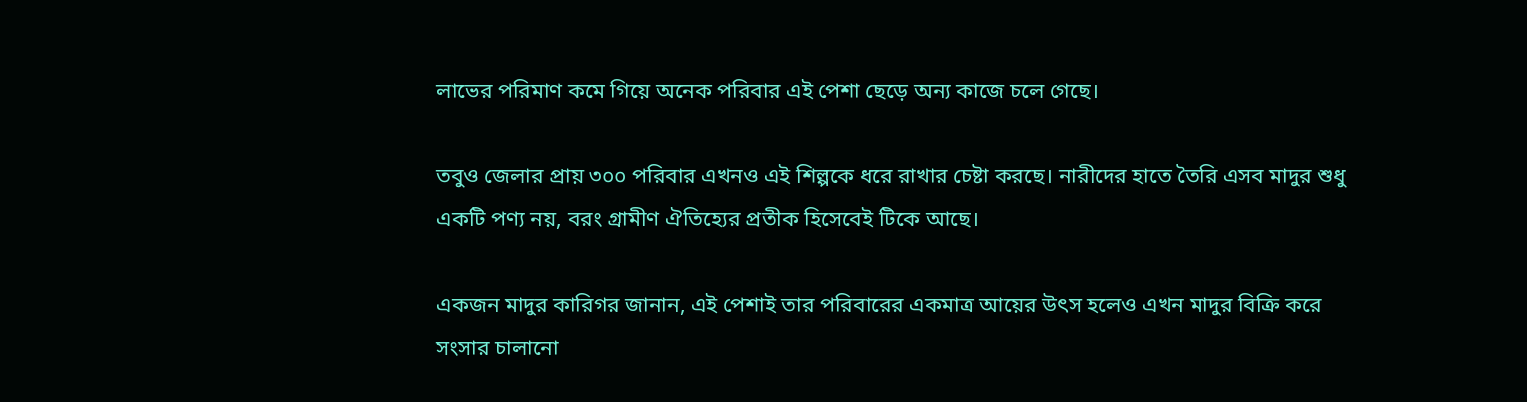লাভের পরিমাণ কমে গিয়ে অনেক পরিবার এই পেশা ছেড়ে অন্য কাজে চলে গেছে।

তবুও জেলার প্রায় ৩০০ পরিবার এখনও এই শিল্পকে ধরে রাখার চেষ্টা করছে। নারীদের হাতে তৈরি এসব মাদুর শুধু একটি পণ্য নয়, বরং গ্রামীণ ঐতিহ্যের প্রতীক হিসেবেই টিকে আছে।

একজন মাদুর কারিগর জানান, এই পেশাই তার পরিবারের একমাত্র আয়ের উৎস হলেও এখন মাদুর বিক্রি করে সংসার চালানো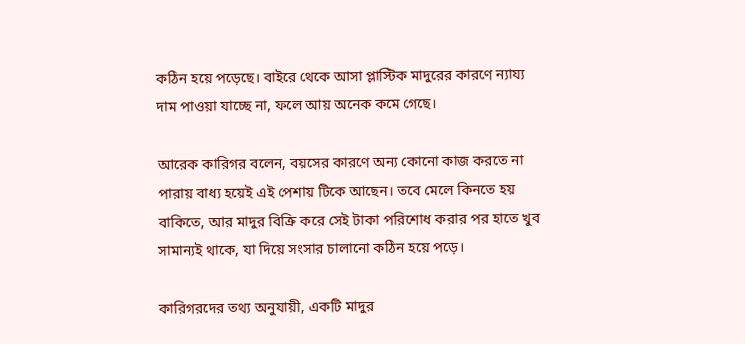কঠিন হয়ে পড়েছে। বাইরে থেকে আসা প্লাস্টিক মাদুরের কারণে ন্যায্য দাম পাওয়া যাচ্ছে না, ফলে আয় অনেক কমে গেছে।

আরেক কারিগর বলেন, বয়সের কারণে অন্য কোনো কাজ করতে না পারায় বাধ্য হয়েই এই পেশায় টিকে আছেন। তবে মেলে কিনতে হয় বাকিতে, আর মাদুর বিক্রি করে সেই টাকা পরিশোধ করার পর হাতে খুব সামান্যই থাকে, যা দিয়ে সংসার চালানো কঠিন হয়ে পড়ে।

কারিগরদের তথ্য অনুযায়ী, একটি মাদুর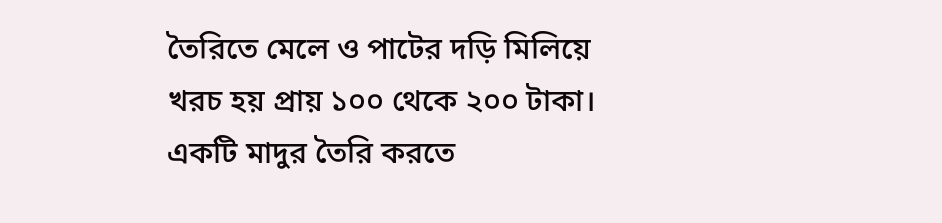তৈরিতে মেলে ও পাটের দড়ি মিলিয়ে খরচ হয় প্রায় ১০০ থেকে ২০০ টাকা। একটি মাদুর তৈরি করতে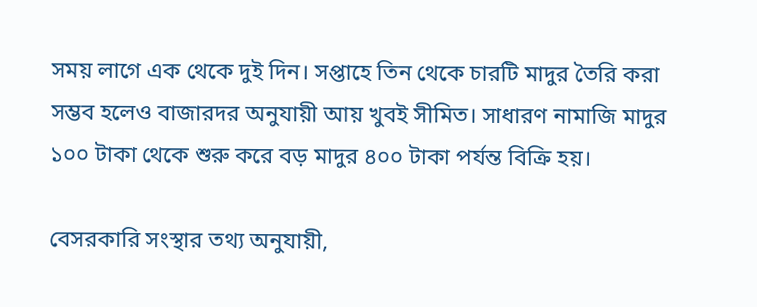সময় লাগে এক থেকে দুই দিন। সপ্তাহে তিন থেকে চারটি মাদুর তৈরি করা সম্ভব হলেও বাজারদর অনুযায়ী আয় খুবই সীমিত। সাধারণ নামাজি মাদুর ১০০ টাকা থেকে শুরু করে বড় মাদুর ৪০০ টাকা পর্যন্ত বিক্রি হয়।

বেসরকারি সংস্থার তথ্য অনুযায়ী,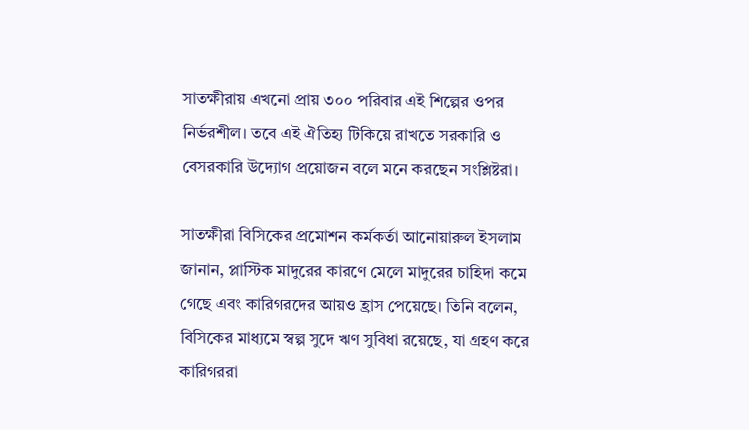সাতক্ষীরায় এখনো প্রায় ৩০০ পরিবার এই শিল্পের ওপর নির্ভরশীল। তবে এই ঐতিহ্য টিকিয়ে রাখতে সরকারি ও বেসরকারি উদ্যোগ প্রয়োজন বলে মনে করছেন সংশ্লিষ্টরা।

সাতক্ষীরা বিসিকের প্রমোশন কর্মকর্তা আনোয়ারুল ইসলাম জানান, প্লাস্টিক মাদুরের কারণে মেলে মাদুরের চাহিদা কমে গেছে এবং কারিগরদের আয়ও হ্রাস পেয়েছে। তিনি বলেন, বিসিকের মাধ্যমে স্বল্প সুদে ঋণ সুবিধা রয়েছে, যা গ্রহণ করে কারিগররা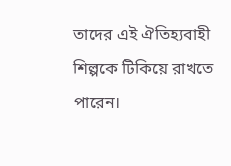তাদের এই ঐতিহ্যবাহী শিল্পকে টিকিয়ে রাখতে পারেন।